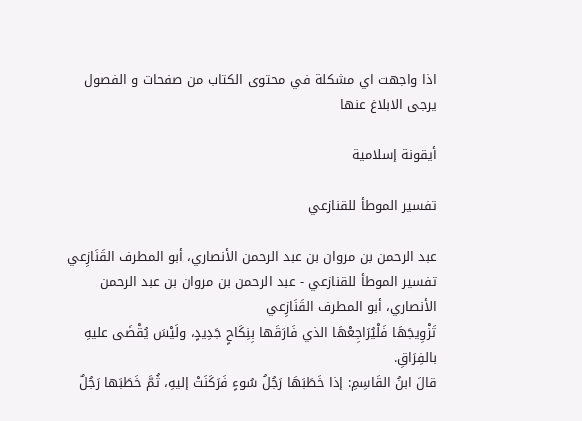اذا واجهت اي مشكلة في محتوى الكتاب من صفحات و الفصول يرجى الابلاغ عنها

أيقونة إسلامية

تفسير الموطأ للقنازعي

عبد الرحمن بن مروان بن عبد الرحمن الأنصاري، أبو المطرف القَنَازِعي
تفسير الموطأ للقنازعي - عبد الرحمن بن مروان بن عبد الرحمن الأنصاري، أبو المطرف القَنَازِعي
تَزْوِيجَهَا فَلْيُرَاجِعْهَا الذي فَارَقَها بِنِكَاحٍ جَدِيدٍ، ولَيْسَ يُقْضَى عليهِ بالفِرَاقِ.
قالَ ابنُ القَاسِمِ: إذا خَطَبَهَا رَجُلُ سُوءٍ فَرَكَنَتْ إليهِ، ثُمَّ خَطَبَها رَجُلٌ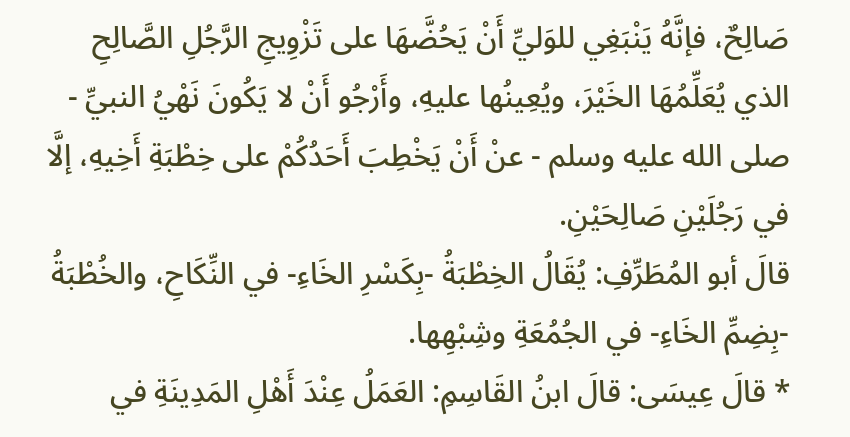صَالِحٌ، فإنَّهُ يَنْبَغِي للوَليِّ أَنْ يَحُضَّهَا على تَزْوِيجِ الرَّجُلِ الصَّالِحِ الذي يُعَلِّمُهَا الخَيْرَ، ويُعِينُها عليهِ، وأَرْجُو أَنْ لا يَكُونَ نَهْيُ النبيِّ - صلى الله عليه وسلم - عنْ أَنْ يَخْطِبَ أَحَدُكُمْ على خِطْبَةِ أَخِيهِ، إلَّا في رَجُلَيْنِ صَالِحَيْنِ.
قالَ أبو المُطَرِّفِ: يُقَالُ الخِطْبَةُ -بِكَسْرِ الخَاءِ- في النِّكَاحِ، والخُطْبَةُ -بِضِمِّ الخَاءِ- في الجُمُعَةِ وشِبْهِها.
* قالَ عِيسَى: قالَ ابنُ القَاسِمِ: العَمَلُ عِنْدَ أَهْلِ المَدِينَةِ في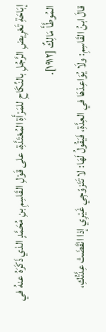إبَاحَةِ تَعْرِيضِ الرَّجُلِ بالنِّكَاحِ للمَرْأَةِ المُعْتَدَّةِ، على قَوْلِ القَاسِمِ بنِ مُحَمَّدٍ الذي ذَكَرَهُ عنهُ في المُوطَّأَ مَالِكٌ [١٩١٢].
قالَ ابنُ القَاسِمِ: ولَا يُوَاعِدْهَا في العِدَّةِ، فَيَقُولُ لَهَا: لا تَتَزوّجِي غَيْرِي إذا انْقَضَتْ عِدَّتُكِ،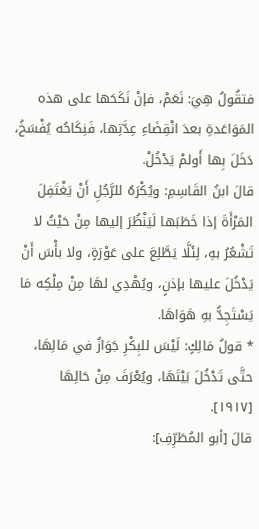فتقُولُ هِيَ: نَعَمْ، فإنْ نَكَحَها على هذه المَوَاعَدةِ بعدَ انْقِضَاءِ عِدَّتِها، فَنِكَاحُه يُفْسَخُ، دَخَلَ بِها أَولمْ يَدْخُلْ.
قالَ ابنُ القَاسِمِ: ويُكْرَهُ للرَّجُلِ أَنْ يَغْتَفِلَ المَرْأَةَ إذا خَطَبَها لَيَنْظُرَ إليها مِنْ حَيْثُ لا تَشْعُرُ بهِ، لِئَلَّا يَطَّلِعَ على عَوْرَةٍ، ولا بأْسَ أَنْ يَدْخُلَ عليها بإذنٍ، ويُهْدِي لهَا مِنْ مِلْكِه مَا يَسْتَجِدُّ بهِ هَوَاهَا.
* قولُ مَالِكٍ: لَيْسَ للبِكْرِ جَوَازٌ في مَالِهَا، حتَّى تَدْخُلَ بَيْتَهَا، ويُعْرَفَ مِنْ حَالِهَا [١٩١٧].
قالَ [أبو المُطَرِّفِ]: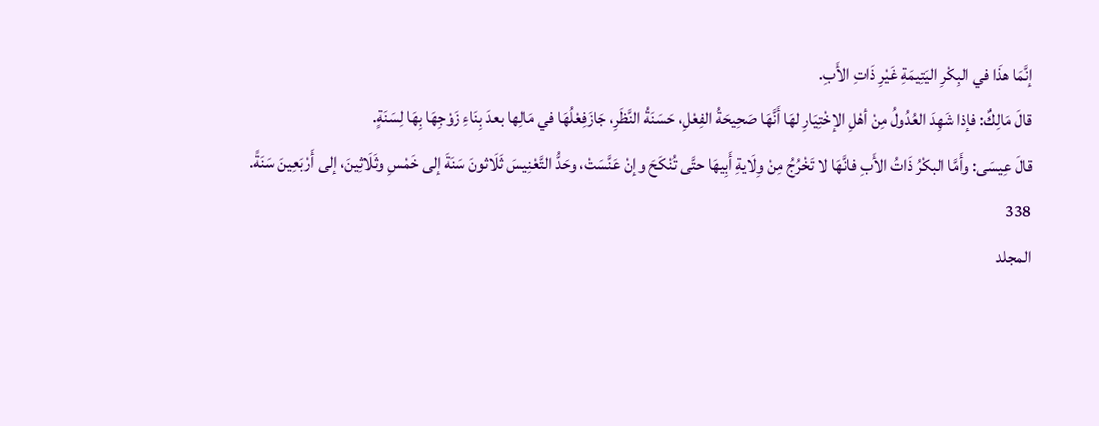إنَّمَا هذَا في البِكْرِ اليَتِيمَةِ غَيْرِ ذَاتِ الأَبِ.
قالَ مَالِكٌ: فإذا شَهِدَ العُدُولُ مِنْ أهْلِ الإخْتِيَارِ لهَا أَنَّهَا صَحِيحَةُ الفِعْلِ، حَسَنَةُ النَّظَرِ، جَازَفِعْلُهَا في مَالِها بعدَ بِنَاءِ زَوْجِهَا بِهَا لِسَنَةٍ.
قالَ عِيسَى: وأَمَّا البكْرُ ذَاتُ الأَبِ فانَّهَا لا تَخْرُجُ مِنْ وِلَايةِ أَبِيهَا حتَّى تُنْكَحَ وإنْ عَنَّسَتْ، وحَدُّ التَّعْنِيسَ ثَلَاثونَ سَنَةَ إلى خَمْسِ وثَلَاثِينَ، إلى أَرْبَعِينَ سَنَةً.
338
المجلد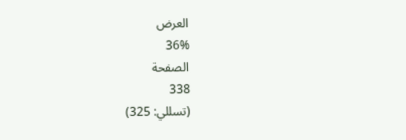العرض
36%
الصفحة
338
(تسللي: 325)